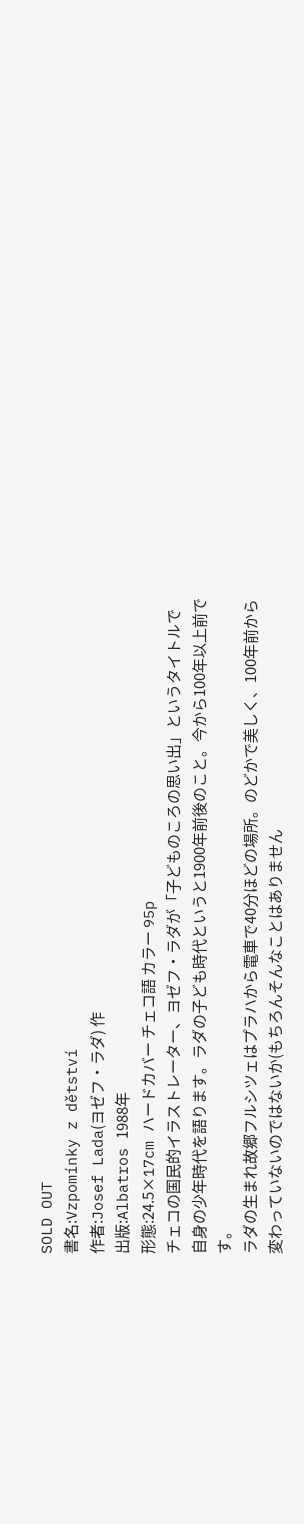SOLD OUT
書名:Vzpomínky z dětství
作者:Josef Lada(ヨゼフ・ラダ) 作
出版:Albatros 1988年
形態:24.5×17cm ハードカバー チェコ語 カラー 95p
チェコの国民的イラストレーター、ヨゼフ・ラダが「子どものころの思い出」というタイトルで自身の少年時代を語ります。ラダの子ども時代というと1900年前後のこと。今から100年以上前です。
ラダの生まれ故郷フルシツェはプラハから電車で40分ほどの場所。のどかで美しく、100年前から変わっていないのではないか(もちろんそんなことはありません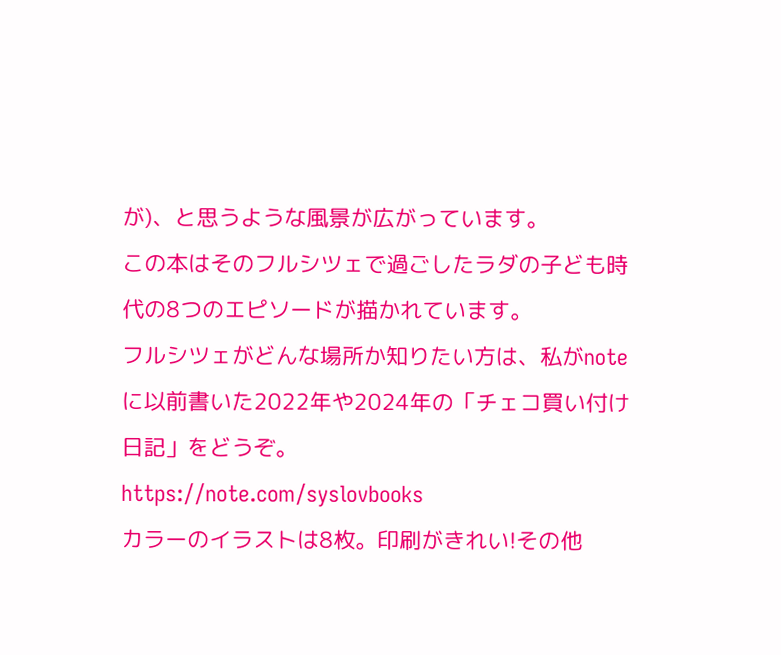が)、と思うような風景が広がっています。
この本はそのフルシツェで過ごしたラダの子ども時代の8つのエピソードが描かれています。
フルシツェがどんな場所か知りたい方は、私がnoteに以前書いた2022年や2024年の「チェコ買い付け日記」をどうぞ。
https://note.com/syslovbooks
カラーのイラストは8枚。印刷がきれい!その他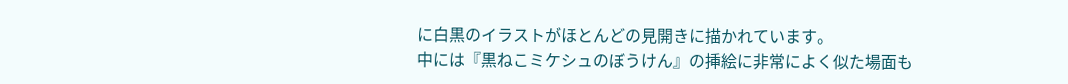に白黒のイラストがほとんどの見開きに描かれています。
中には『黒ねこミケシュのぼうけん』の挿絵に非常によく似た場面も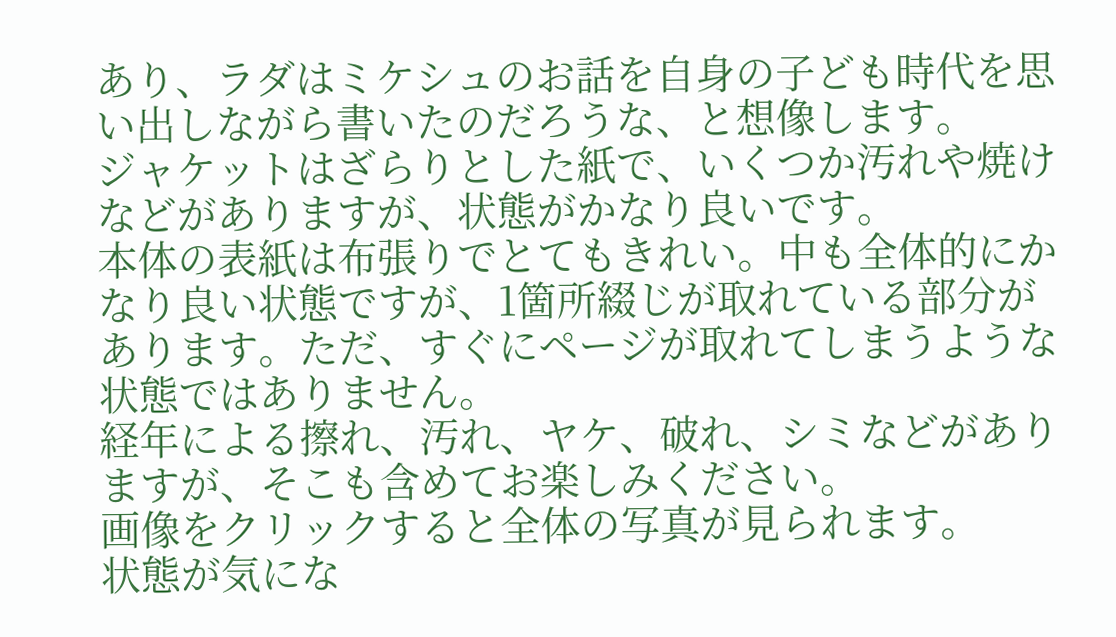あり、ラダはミケシュのお話を自身の子ども時代を思い出しながら書いたのだろうな、と想像します。
ジャケットはざらりとした紙で、いくつか汚れや焼けなどがありますが、状態がかなり良いです。
本体の表紙は布張りでとてもきれい。中も全体的にかなり良い状態ですが、1箇所綴じが取れている部分があります。ただ、すぐにページが取れてしまうような状態ではありません。
経年による擦れ、汚れ、ヤケ、破れ、シミなどがありますが、そこも含めてお楽しみください。
画像をクリックすると全体の写真が見られます。
状態が気にな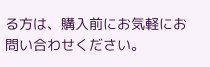る方は、購入前にお気軽にお問い合わせください。